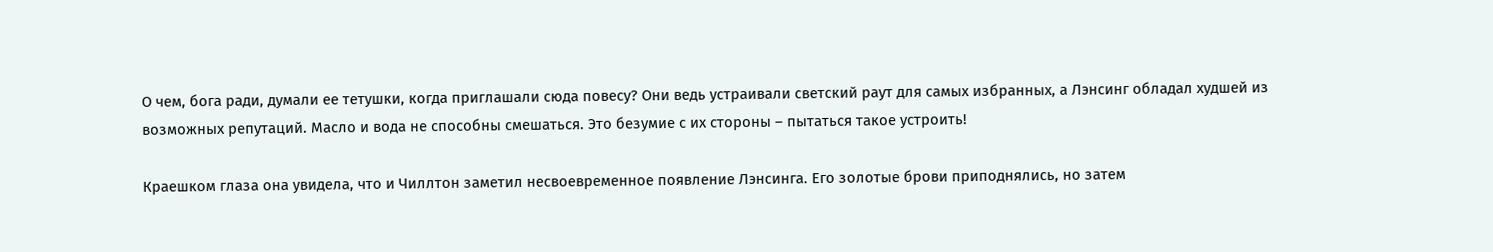О чем, бога ради, думали ее тетушки, когда приглашали сюда повесу? Они ведь устраивали светский раут для самых избранных, а Лэнсинг обладал худшей из возможных репутаций. Масло и вода не способны смешаться. Это безумие с их стороны – пытаться такое устроить!

Краешком глаза она увидела, что и Чиллтон заметил несвоевременное появление Лэнсинга. Его золотые брови приподнялись, но затем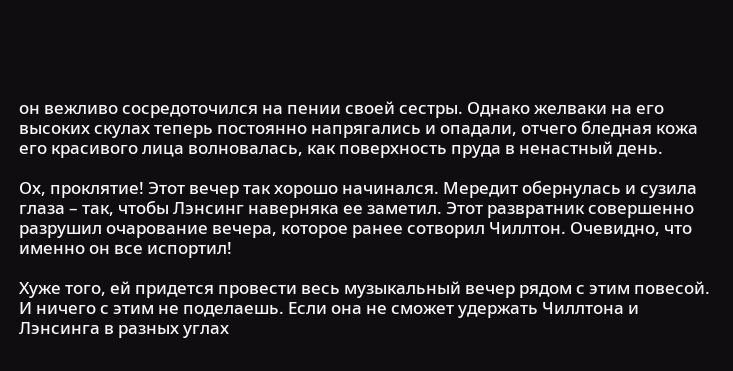он вежливо сосредоточился на пении своей сестры. Однако желваки на его высоких скулах теперь постоянно напрягались и опадали, отчего бледная кожа его красивого лица волновалась, как поверхность пруда в ненастный день.

Ох, проклятие! Этот вечер так хорошо начинался. Мередит обернулась и сузила глаза – так, чтобы Лэнсинг наверняка ее заметил. Этот развратник совершенно разрушил очарование вечера, которое ранее сотворил Чиллтон. Очевидно, что именно он все испортил!

Хуже того, ей придется провести весь музыкальный вечер рядом с этим повесой. И ничего с этим не поделаешь. Если она не сможет удержать Чиллтона и Лэнсинга в разных углах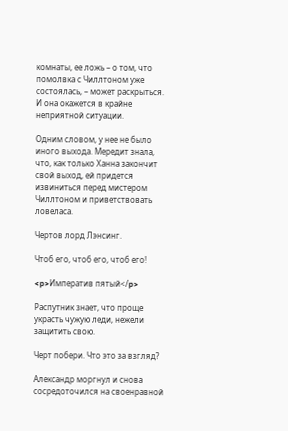комнаты, ее ложь – о том, что помолвка с Чиллтоном уже состоялась, – может раскрыться. И она окажется в крайне неприятной ситуации.

Одним словом, у нее не было иного выхода. Мередит знала, что, как только Ханна закончит свой выход, ей придется извиниться перед мистером Чиллтоном и приветствовать ловеласа.

Чертов лорд Лэнсинг.

Чтоб его, чтоб его, чтоб его!

<p>Императив пятый</p>

Распутник знает, что проще украсть чужую леди, нежели защитить свою.

Черт побери. Что это за взгляд?

Александр моргнул и снова сосредоточился на своенравной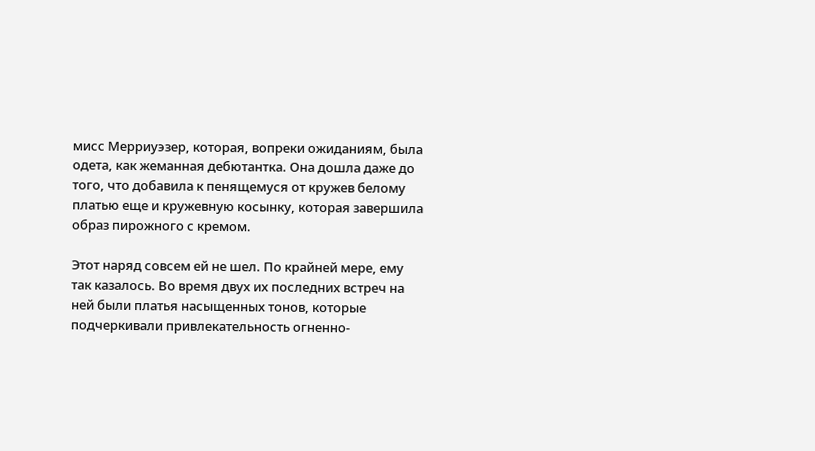мисс Мерриуэзер, которая, вопреки ожиданиям, была одета, как жеманная дебютантка. Она дошла даже до того, что добавила к пенящемуся от кружев белому платью еще и кружевную косынку, которая завершила образ пирожного с кремом.

Этот наряд совсем ей не шел. По крайней мере, ему так казалось. Во время двух их последних встреч на ней были платья насыщенных тонов, которые подчеркивали привлекательность огненно-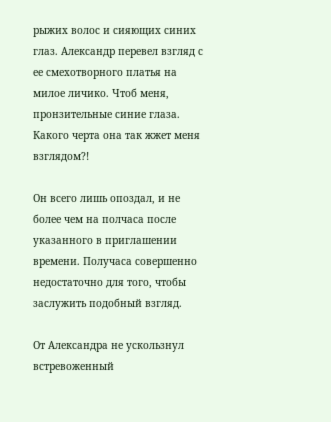рыжих волос и сияющих синих глаз. Александр перевел взгляд с ее смехотворного платья на милое личико. Чтоб меня, пронзительные синие глаза. Какого черта она так жжет меня взглядом?!

Он всего лишь опоздал, и не более чем на полчаса после указанного в приглашении времени. Получаса совершенно недостаточно для того, чтобы заслужить подобный взгляд.

От Александра не ускользнул встревоженный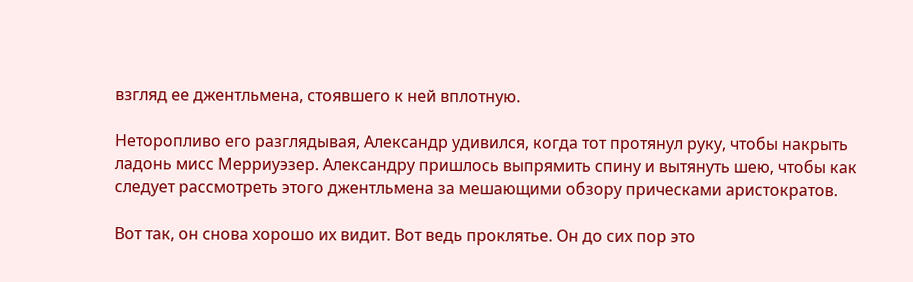взгляд ее джентльмена, стоявшего к ней вплотную.

Неторопливо его разглядывая, Александр удивился, когда тот протянул руку, чтобы накрыть ладонь мисс Мерриуэзер. Александру пришлось выпрямить спину и вытянуть шею, чтобы как следует рассмотреть этого джентльмена за мешающими обзору прическами аристократов.

Вот так, он снова хорошо их видит. Вот ведь проклятье. Он до сих пор это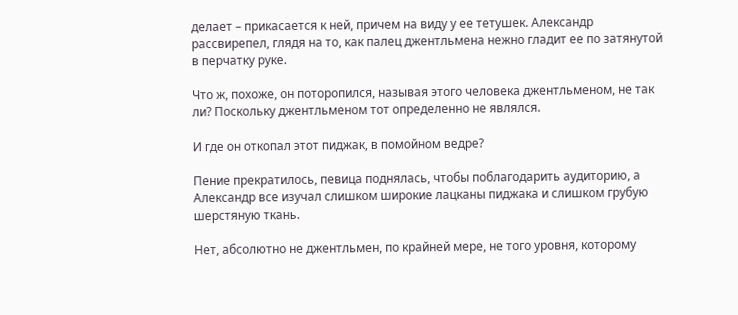делает – прикасается к ней, причем на виду у ее тетушек. Александр рассвирепел, глядя на то, как палец джентльмена нежно гладит ее по затянутой в перчатку руке.

Что ж, похоже, он поторопился, называя этого человека джентльменом, не так ли? Поскольку джентльменом тот определенно не являлся.

И где он откопал этот пиджак, в помойном ведре?

Пение прекратилось, певица поднялась, чтобы поблагодарить аудиторию, а Александр все изучал слишком широкие лацканы пиджака и слишком грубую шерстяную ткань.

Нет, абсолютно не джентльмен, по крайней мере, не того уровня, которому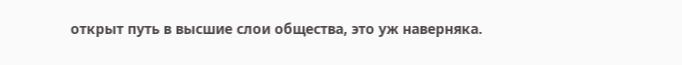открыт путь в высшие слои общества, это уж наверняка.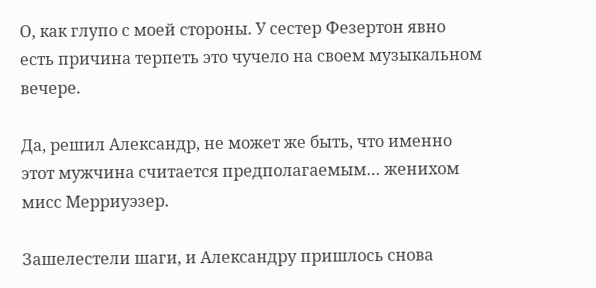О, как глупо с моей стороны. У сестер Фезертон явно есть причина терпеть это чучело на своем музыкальном вечере.

Да, решил Александр, не может же быть, что именно этот мужчина считается предполагаемым… женихом мисс Мерриуэзер.

Зашелестели шаги, и Александру пришлось снова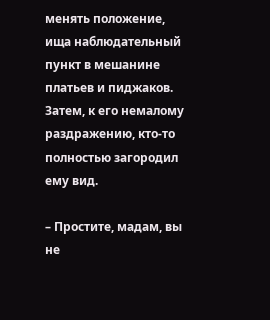менять положение, ища наблюдательный пункт в мешанине платьев и пиджаков. Затем, к его немалому раздражению, кто-то полностью загородил ему вид.

– Простите, мадам, вы не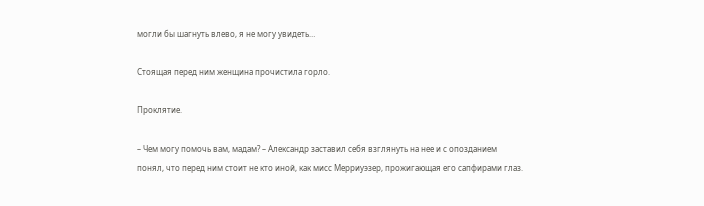могли бы шагнуть влево, я не могу увидеть…

Стоящая перед ним женщина прочистила горло.

Проклятие.

– Чем могу помочь вам, мадам? – Александр заставил себя взглянуть на нее и с опозданием понял, что перед ним стоит не кто иной, как мисс Мерриуэзер, прожигающая его сапфирами глаз.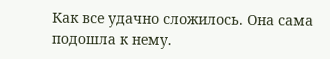Как все удачно сложилось. Она сама подошла к нему.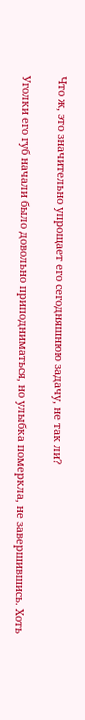Что ж, это значительно упрощает его сегодняшнюю задачу, не так ли?

Уголки его губ начали было довольно приподниматься, но улыбка померкла, не завершившись. Хоть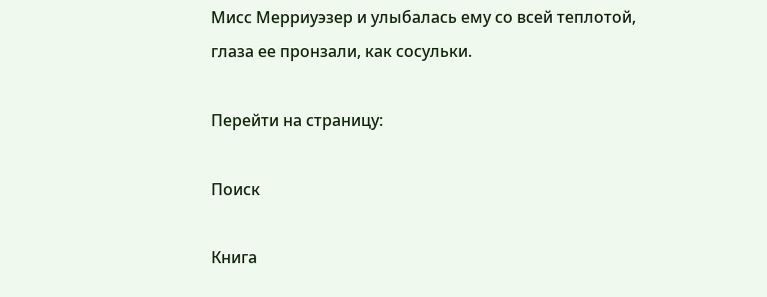Мисс Мерриуэзер и улыбалась ему со всей теплотой, глаза ее пронзали, как сосульки.

Перейти на страницу:

Поиск

Книга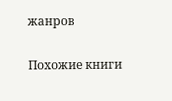жанров

Похожие книги